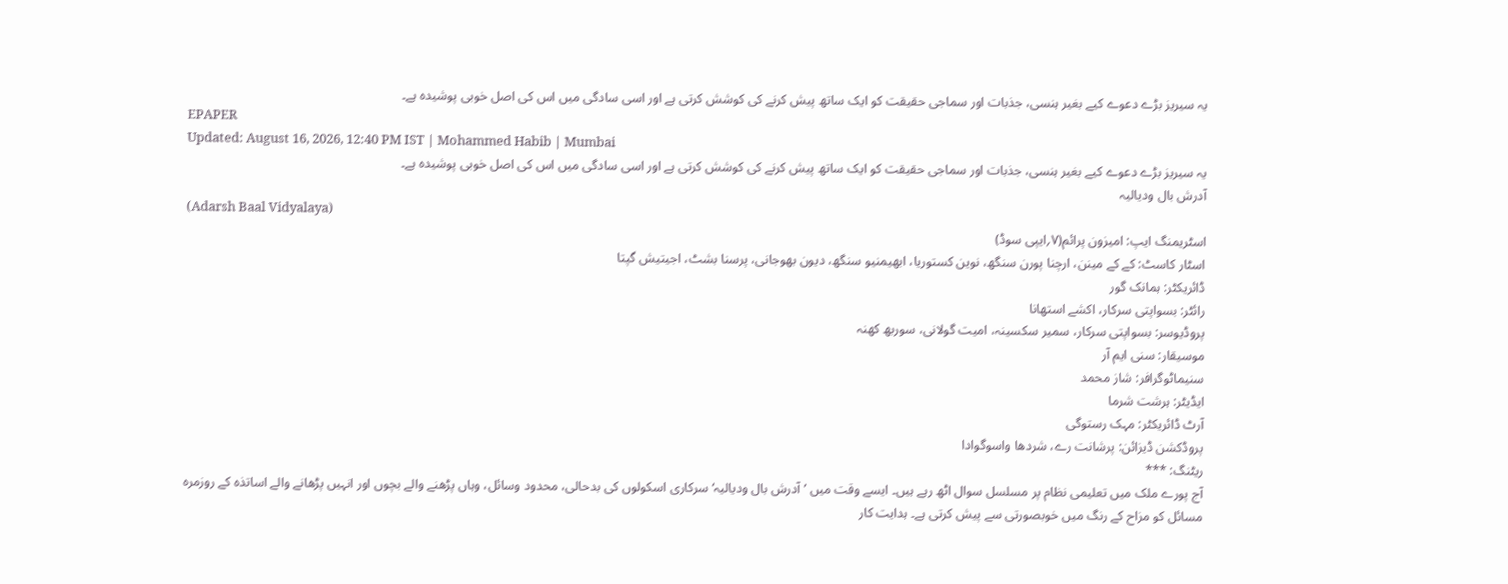یہ سیریز بڑے دعوے کیے بغیر ہنسی، جذبات اور سماجی حقیقت کو ایک ساتھ پیش کرنے کی کوشش کرتی ہے اور اسی سادگی میں اس کی اصل خوبی پوشیدہ ہے۔
EPAPER
Updated: August 16, 2026, 12:40 PM IST | Mohammed Habib | Mumbai
یہ سیریز بڑے دعوے کیے بغیر ہنسی، جذبات اور سماجی حقیقت کو ایک ساتھ پیش کرنے کی کوشش کرتی ہے اور اسی سادگی میں اس کی اصل خوبی پوشیدہ ہے۔
آدرش بال ودیالیہ
(Adarsh Baal Vidyalaya)
اسٹریمنگ ایپ: امیزون پرائم(۷؍ایپی سوڈ)
اسٹار کاسٹ: کے کے مینن، ارچنا پورن سنگھ، نوین کستوریا، ابھیمنیو سنگھ، دیون بھوجانی، پرسنا بشٹ، اجیتیش گپتا
ڈائریکٹر: ہمانک گور
رائٹر: بسواپتی سرکار، اکشے استھانا
پروڈیوسر: بسواپتی سرکار، سمیر سکسینہ، امیت گولانی، سوربھ کھنہ
موسیقار: سنی ایم آر
سنیماٹوگرافر: شاز محمد
ایڈیٹر: ہرشت شرما
آرٹ ڈائریکٹر: مہک رستوگی
پروڈکشن ڈیزائن: پرشانت رے، شردھا واسوگوادا
ریٹنگ: ***
آج پورے ملک میں تعلیمی نظام پر مسلسل سوال اٹھ رہے ہیں۔ ایسے وقت میں ’آدرش بال ودیالیہ‘ سرکاری اسکولوں کی بدحالی، محدود وسائل، وہاں پڑھنے والے بچوں اور انہیں پڑھانے والے اساتذہ کے روزمرہ مسائل کو مزاح کے رنگ میں خوبصورتی سے پیش کرتی ہے۔ ہدایت کار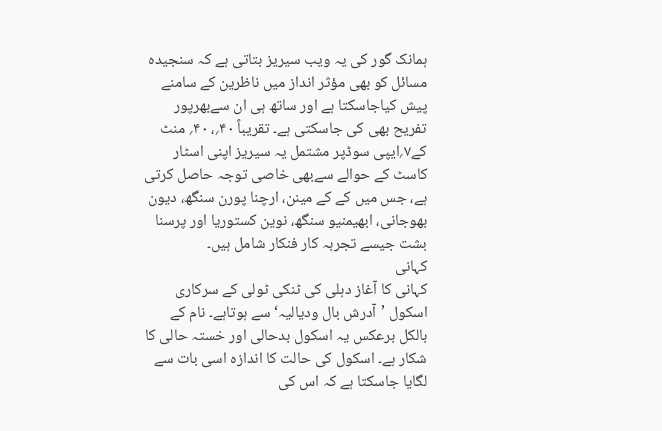ہمانک گور کی یہ ویب سیریز بتاتی ہے کہ سنجیدہ مسائل کو بھی مؤثر انداز میں ناظرین کے سامنے پیش کیاجاسکتا ہے اور ساتھ ہی ان سےبھرپور تفریح بھی کی جاسکتی ہے۔ تقریباً ۴۰؍، ۴۰؍ منٹ کے۷؍ایپی سوڈپر مشتمل یہ سیریز اپنی اسٹار کاسٹ کے حوالے سےبھی خاصی توجہ حاصل کرتی ہے، جس میں کے کے مینن، ارچنا پورن سنگھ، دیون بھوجانی، ابھیمنیو سنگھ، نوین کستوریا اور پرسنا بشت جیسے تجربہ کار فنکار شامل ہیں۔
کہانی
کہانی کا آغاز دہلی کی ٹنکی ٹولی کے سرکاری اسکول ’آدرش بال ودیالیہ‘ سے ہوتاہے۔ نام کے بالکل برعکس یہ اسکول بدحالی اور خستہ حالی کا شکار ہے۔ اسکول کی حالت کا اندازہ اسی بات سے لگایا جاسکتا ہے کہ اس کی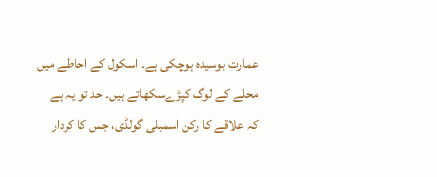عمارت بوسیدہ ہوچکی ہے۔ اسکول کے احاطے میں محلے کے لوگ کپڑےسکھاتے ہیں۔ حد تو یہ ہے کہ علاقے کا رکن اسمبلی گولڈی، جس کا کردار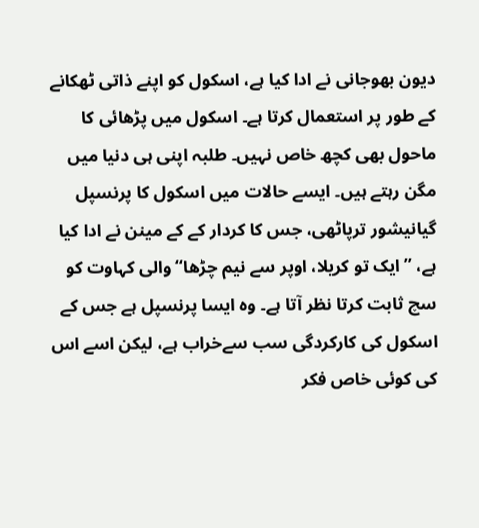دیون بھوجانی نے ادا کیا ہے، اسکول کو اپنے ذاتی ٹھکانے کے طور پر استعمال کرتا ہے۔ اسکول میں پڑھائی کا ماحول بھی کچھ خاص نہیں۔ طلبہ اپنی ہی دنیا میں مگن رہتے ہیں۔ ایسے حالات میں اسکول کا پرنسپل گیانیشور ترپاٹھی، جس کا کردار کے کے مینن نے ادا کیا ہے، ’’ایک تو کریلا، اوپر سے نیم چڑھا‘‘ والی کہاوت کو سچ ثابت کرتا نظر آتا ہے۔ وہ ایسا پرنسپل ہے جس کے اسکول کی کارکردگی سب سےخراب ہے، لیکن اسے اس کی کوئی خاص فکر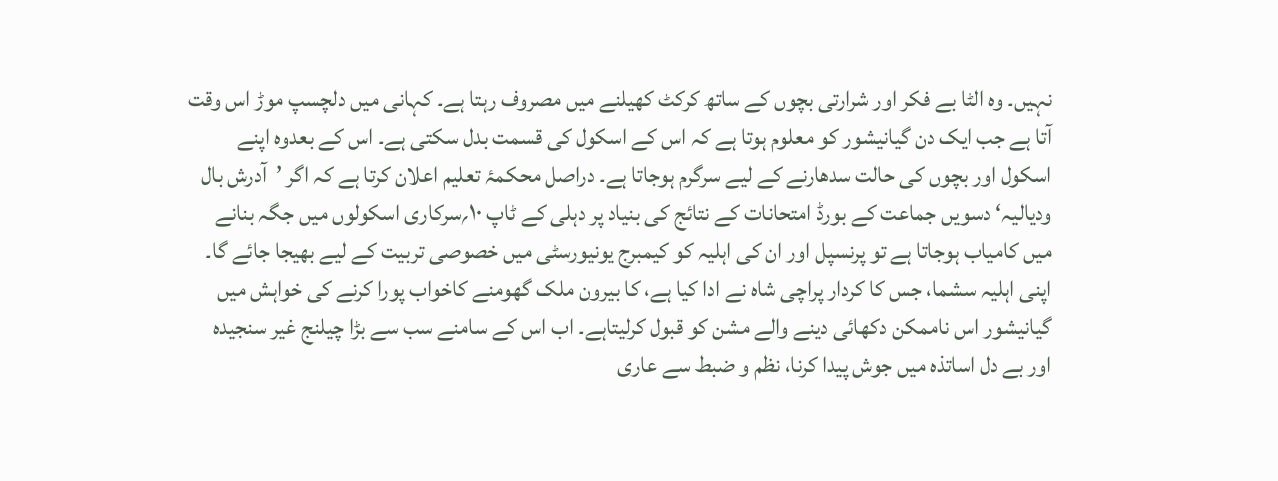نہیں۔ وہ الٹا بے فکر اور شرارتی بچوں کے ساتھ کرکٹ کھیلنے میں مصروف رہتا ہے۔ کہانی میں دلچسپ موڑ اس وقت آتا ہے جب ایک دن گیانیشور کو معلوم ہوتا ہے کہ اس کے اسکول کی قسمت بدل سکتی ہے۔ اس کے بعدوہ اپنے اسکول اور بچوں کی حالت سدھارنے کے لیے سرگرم ہوجاتا ہے۔ دراصل محکمۂ تعلیم اعلان کرتا ہے کہ اگر ’آدرش بال ودیالیہ‘ دسویں جماعت کے بورڈ امتحانات کے نتائج کی بنیاد پر دہلی کے ٹاپ ۱۰؍سرکاری اسکولوں میں جگہ بنانے میں کامیاب ہوجاتا ہے تو پرنسپل اور ان کی اہلیہ کو کیمبرج یونیورسٹی میں خصوصی تربیت کے لیے بھیجا جائے گا۔ اپنی اہلیہ سشما، جس کا کردار پراچی شاہ نے ادا کیا ہے، کا بیرون ملک گھومنے کاخواب پورا کرنے کی خواہش میں گیانیشور اس ناممکن دکھائی دینے والے مشن کو قبول کرلیتاہے۔ اب اس کے سامنے سب سے بڑا چیلنج غیر سنجیدہ اور بے دل اساتذہ میں جوش پیدا کرنا، نظم و ضبط سے عاری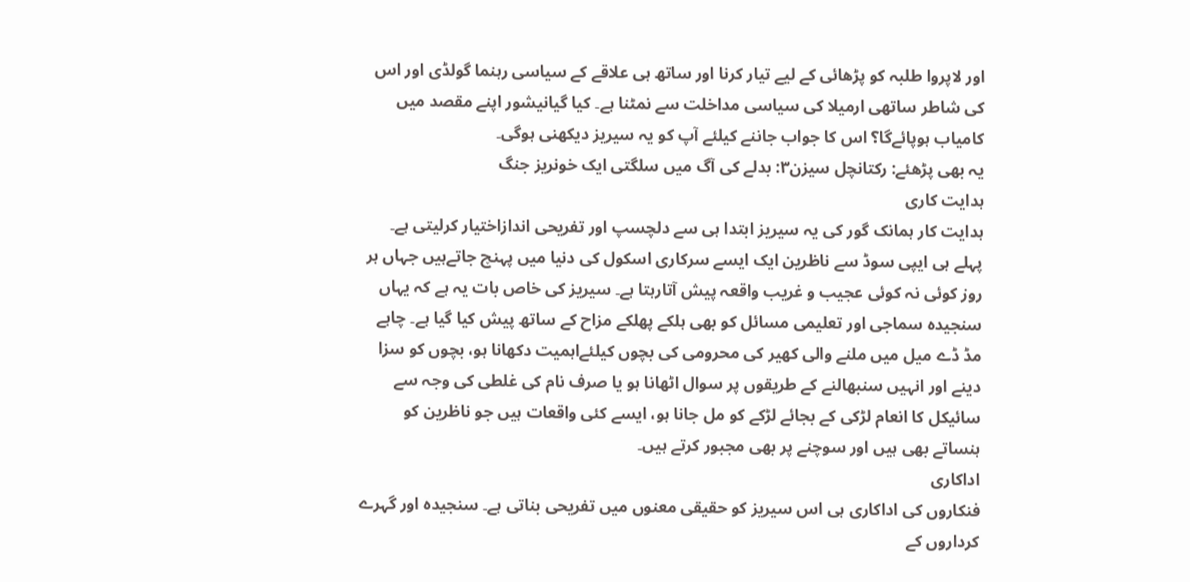اور لاپروا طلبہ کو پڑھائی کے لیے تیار کرنا اور ساتھ ہی علاقے کے سیاسی رہنما گولڈی اور اس کی شاطر ساتھی ارمیلا کی سیاسی مداخلت سے نمٹنا ہے۔ کیا گیانیشور اپنے مقصد میں کامیاب ہوپائےگا؟ اس کا جواب جاننے کیلئے آپ کو یہ سیریز دیکھنی ہوگی۔
یہ بھی پڑھئے: رکتانچل سیزن۳: بدلے کی آگ میں سلگتی ایک خونریز جنگ
ہدایت کاری
ہدایت کار ہمانک گور کی یہ سیریز ابتدا ہی سے دلچسپ اور تفریحی اندازاختیار کرلیتی ہے۔ پہلے ہی ایپی سوڈ سے ناظرین ایک ایسے سرکاری اسکول کی دنیا میں پہنچ جاتےہیں جہاں ہر روز کوئی نہ کوئی عجیب و غریب واقعہ پیش آتارہتا ہے۔ سیریز کی خاص بات یہ ہے کہ یہاں سنجیدہ سماجی اور تعلیمی مسائل کو بھی ہلکے پھلکے مزاح کے ساتھ پیش کیا گیا ہے۔ چاہے مڈ ڈے میل میں ملنے والی کھیر کی محرومی کی بچوں کیلئےاہمیت دکھانا ہو، بچوں کو سزا دینے اور انہیں سنبھالنے کے طریقوں پر سوال اٹھانا ہو یا صرف نام کی غلطی کی وجہ سے سائیکل کا انعام لڑکی کے بجائے لڑکے کو مل جانا ہو، ایسے کئی واقعات ہیں جو ناظرین کو ہنساتے بھی ہیں اور سوچنے پر بھی مجبور کرتے ہیں۔
اداکاری
فنکاروں کی اداکاری ہی اس سیریز کو حقیقی معنوں میں تفریحی بناتی ہے۔ سنجیدہ اور گہرے کرداروں کے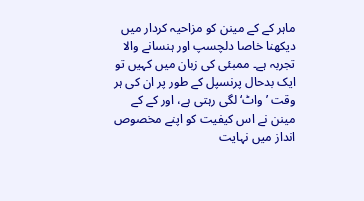ماہر کے کے مینن کو مزاحیہ کردار میں دیکھنا خاصا دلچسپ اور ہنسانے والا تجربہ ہے۔ ممبئی کی زبان میں کہیں تو ایک بدحال پرنسپل کے طور پر ان کی ہر وقت ’واٹ‘ لگی رہتی ہے، اور کے کے مینن نے اس کیفیت کو اپنے مخصوص انداز میں نہایت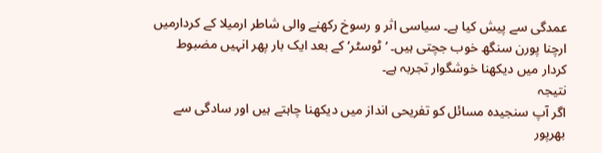عمدگی سے پیش کیا ہے۔ سیاسی اثر و رسوخ رکھنے والی شاطر ارمیلا کے کردارمیں ارچنا پورن سنگھ خوب جچتی ہیں۔ ’ٹوسٹر‘ کے بعد ایک بار پھر انہیں مضبوط کردار میں دیکھنا خوشگوار تجربہ ہے۔
نتیجہ
اگر آپ سنجیدہ مسائل کو تفریحی انداز میں دیکھنا چاہتے ہیں اور سادگی سے بھرپور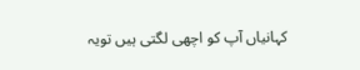کہانیاں آپ کو اچھی لگتی ہیں تویہ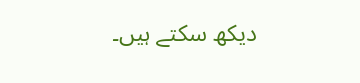دیکھ سکتے ہیں۔